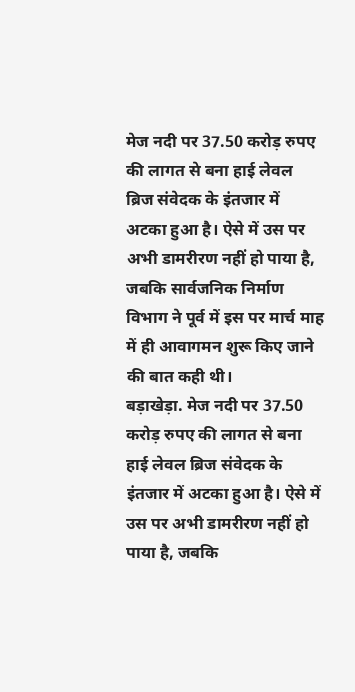मेज नदी पर 37.50 करोड़ रुपए की लागत से बना हाई लेवल ब्रिज संवेदक के इंतजार में अटका हुआ है। ऐसे में उस पर अभी डामरीरण नहीं हो पाया है, जबकि सार्वजनिक निर्माण विभाग ने पूर्व में इस पर मार्च माह में ही आवागमन शुरू किए जाने की बात कही थी।
बड़ाखेड़ा. मेज नदी पर 37.50 करोड़ रुपए की लागत से बना हाई लेवल ब्रिज संवेदक के इंतजार में अटका हुआ है। ऐसे में उस पर अभी डामरीरण नहीं हो पाया है, जबकि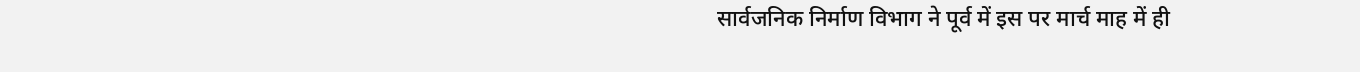सार्वजनिक निर्माण विभाग ने पूर्व में इस पर मार्च माह में ही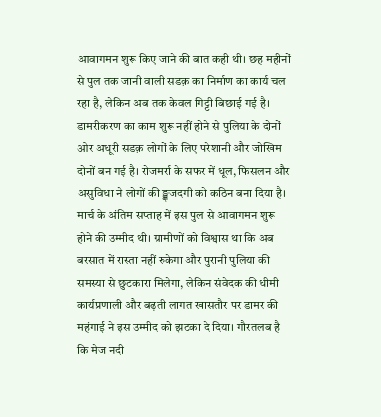आवागमन शुरू किए जाने की बात कही थी। छह महीनों से पुल तक जानी वाली सडक़ का निर्माण का कार्य चल रहा है, लेकिन अब तक केवल गिट्टी बिछाई गई है।
डामरीकरण का काम शुरू नहीं होने से पुलिया के दोनों ओर अधूरी सडक़ लोगों के लिए परेशानी और जोखिम दोनों बन गई है। रोजमर्रा के सफर में धूल, फिसलन और असुविधा ने लोगों की ङ्क्षजदगी को कठिन बना दिया है। मार्च के अंतिम सप्ताह में इस पुल से आवागमन शुरू होने की उम्मीद थी। ग्रामीणों को विश्वास था कि अब बरसात में रास्ता नहीं रुकेगा और पुरानी पुलिया की समस्या से छुटकारा मिलेगा, लेकिन संवेदक की धीमी कार्यप्रणाली और बढ़ती लागत खासतौर पर डामर की महंगाई ने इस उम्मीद को झटका दे दिया। गौरतलब है कि मेज नदी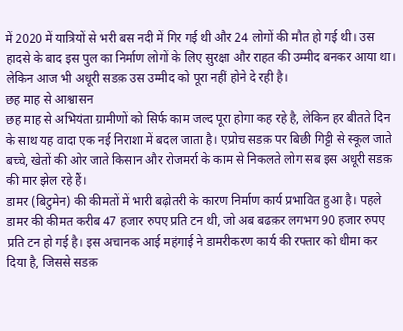में 2020 में यात्रियों से भरी बस नदी में गिर गई थी और 24 लोगों की मौत हो गई थी। उस हादसे के बाद इस पुल का निर्माण लोगों के लिए सुरक्षा और राहत की उम्मीद बनकर आया था। लेकिन आज भी अधूरी सडक़ उस उम्मीद को पूरा नहीं होने दे रही है।
छह माह से आश्वासन
छह माह से अभियंता ग्रामीणों को सिर्फ काम जल्द पूरा होगा कह रहे है, लेकिन हर बीतते दिन के साथ यह वादा एक नई निराशा में बदल जाता है। एप्रोच सडक़ पर बिछी गिट्टी से स्कूल जाते बच्चे, खेतों की ओर जाते किसान और रोजमर्रा के काम से निकलते लोग सब इस अधूरी सडक़ की मार झेल रहे हैं।
डामर (बिटुमेन) की कीमतों में भारी बढ़ोतरी के कारण निर्माण कार्य प्रभावित हुआ है। पहले डामर की कीमत करीब 47 हजार रुपए प्रति टन थी, जो अब बढक़र लगभग 90 हजार रुपए प्रति टन हो गई है। इस अचानक आई महंगाई ने डामरीकरण कार्य की रफ्तार को धीमा कर दिया है, जिससे सडक़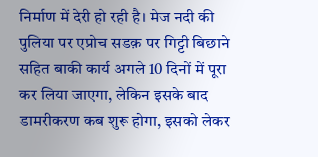निर्माण में देरी हो रही है। मेज नदी की पुलिया पर एप्रोच सडक़ पर गिट्टी बिछाने सहित बाकी कार्य अगले 10 दिनों में पूरा कर लिया जाएगा, लेकिन इसके बाद डामरीकरण कब शुरू होगा, इसको लेकर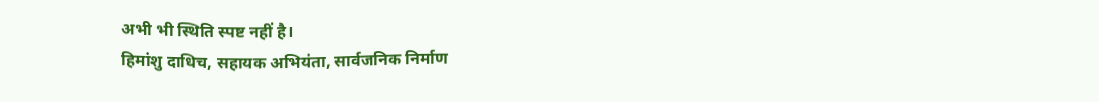अभी भी स्थिति स्पष्ट नहीं है।
हिमांशु दाधिच, सहायक अभियंता, सार्वजनिक निर्माण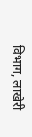विभाग, लाखेरी